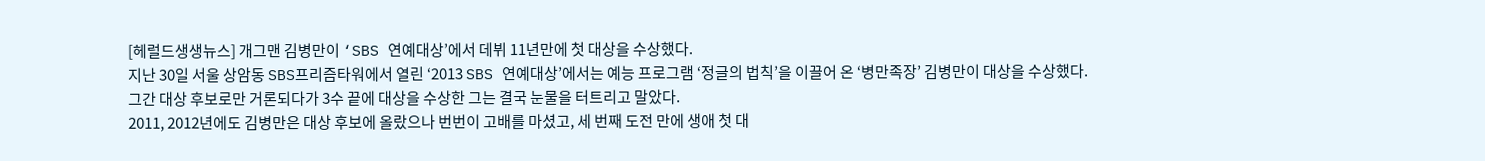[헤럴드생생뉴스] 개그맨 김병만이 ‘SBS 연예대상’에서 데뷔 11년만에 첫 대상을 수상했다.
지난 30일 서울 상암동 SBS프리즘타워에서 열린 ‘2013 SBS 연예대상’에서는 예능 프로그램 ‘정글의 법칙’을 이끌어 온 ‘병만족장’ 김병만이 대상을 수상했다.
그간 대상 후보로만 거론되다가 3수 끝에 대상을 수상한 그는 결국 눈물을 터트리고 말았다.
2011, 2012년에도 김병만은 대상 후보에 올랐으나 번번이 고배를 마셨고, 세 번째 도전 만에 생애 첫 대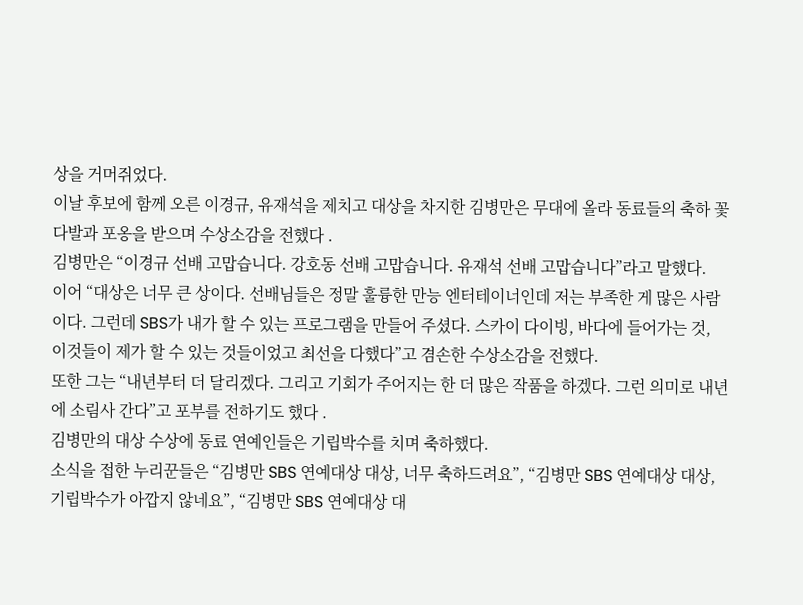상을 거머쥐었다.
이날 후보에 함께 오른 이경규, 유재석을 제치고 대상을 차지한 김병만은 무대에 올라 동료들의 축하 꽃다발과 포옹을 받으며 수상소감을 전했다 .
김병만은 “이경규 선배 고맙습니다. 강호동 선배 고맙습니다. 유재석 선배 고맙습니다”라고 말했다.
이어 “대상은 너무 큰 상이다. 선배님들은 정말 훌륭한 만능 엔터테이너인데 저는 부족한 게 많은 사람이다. 그런데 SBS가 내가 할 수 있는 프로그램을 만들어 주셨다. 스카이 다이빙, 바다에 들어가는 것, 이것들이 제가 할 수 있는 것들이었고 최선을 다했다”고 겸손한 수상소감을 전했다.
또한 그는 “내년부터 더 달리겠다. 그리고 기회가 주어지는 한 더 많은 작품을 하겠다. 그런 의미로 내년에 소림사 간다”고 포부를 전하기도 했다 .
김병만의 대상 수상에 동료 연예인들은 기립박수를 치며 축하했다.
소식을 접한 누리꾼들은 “김병만 SBS 연예대상 대상, 너무 축하드려요”, “김병만 SBS 연예대상 대상, 기립박수가 아깝지 않네요”, “김병만 SBS 연예대상 대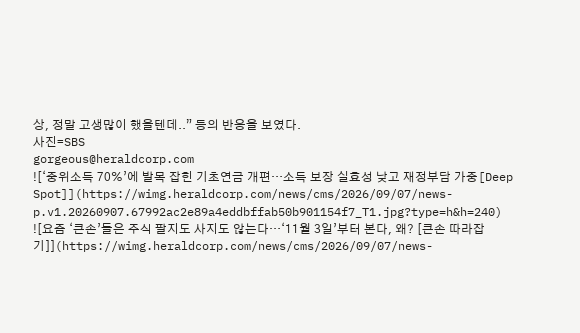상, 정말 고생많이 했을텐데..” 등의 반응을 보였다.
사진=SBS
gorgeous@heraldcorp.com
![‘중위소득 70%’에 발목 잡힌 기초연금 개편…소득 보장 실효성 낮고 재정부담 가중[Deep Spot]](https://wimg.heraldcorp.com/news/cms/2026/09/07/news-p.v1.20260907.67992ac2e89a4eddbffab50b901154f7_T1.jpg?type=h&h=240)
![요즘 ‘큰손’들은 주식 팔지도 사지도 않는다…‘11월 3일’부터 본다, 왜? [큰손 따라잡기]](https://wimg.heraldcorp.com/news/cms/2026/09/07/news-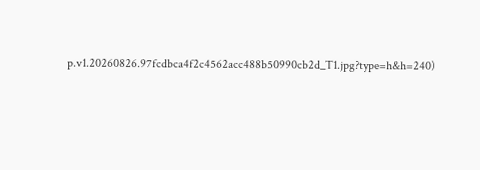p.v1.20260826.97fcdbca4f2c4562acc488b50990cb2d_T1.jpg?type=h&h=240)